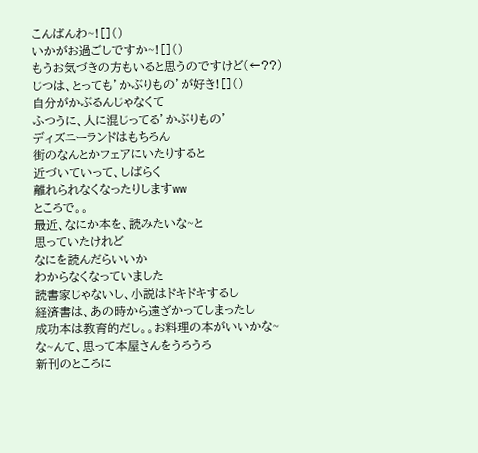こんばんわ~![]()
いかがお過ごしですか~![]()
もうお気づきの方もいると思うのですけど(←??)
じつは、とっても’かぶりもの’が好き![]()
自分がかぶるんじゃなくて
ふつうに、人に混じってる’かぶりもの’
ディズニーランドはもちろん
街のなんとかフェアにいたりすると
近づいていって、しばらく
離れられなくなったりしますww
ところで。。
最近、なにか本を、読みたいな~と
思っていたけれど
なにを読んだらいいか
わからなくなっていました
読書家じゃないし、小説はドキドキするし
経済書は、あの時から遠ざかってしまったし
成功本は教育的だし。。お料理の本がいいかな~
な~んて、思って本屋さんをうろうろ
新刊のところに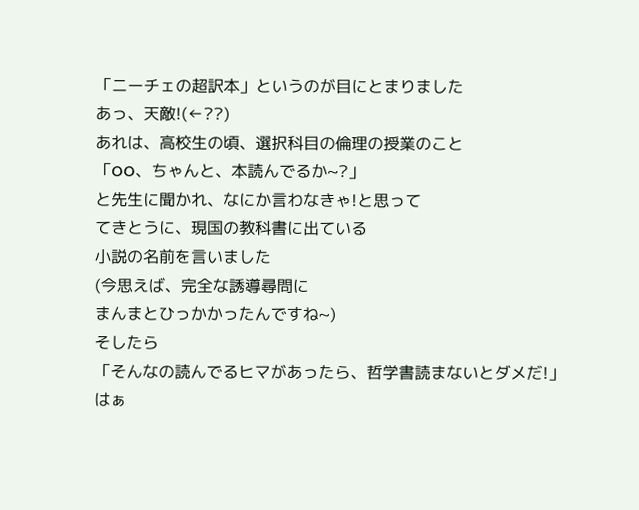「ニーチェの超訳本」というのが目にとまりました
あっ、天敵!(←??)
あれは、高校生の頃、選択科目の倫理の授業のこと
「OO、ちゃんと、本読んでるか~?」
と先生に聞かれ、なにか言わなきゃ!と思って
てきとうに、現国の教科書に出ている
小説の名前を言いました
(今思えば、完全な誘導尋問に
まんまとひっかかったんですね~)
そしたら
「そんなの読んでるヒマがあったら、哲学書読まないとダメだ!」
はぁ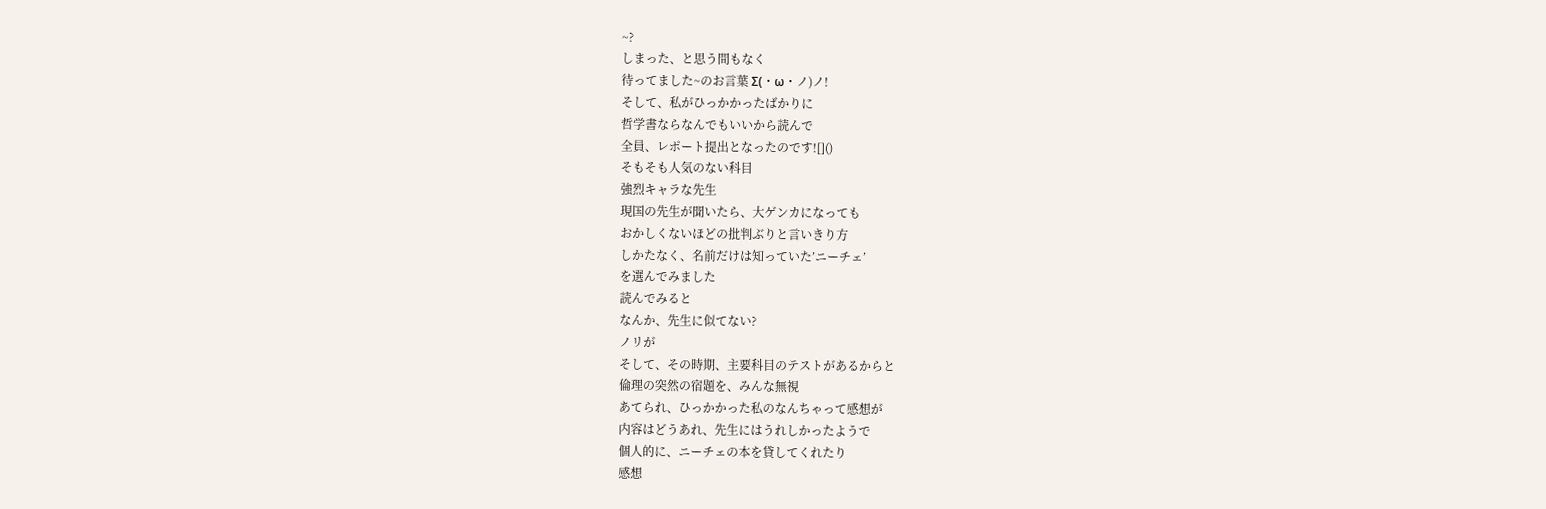~?
しまった、と思う間もなく
待ってました~のお言葉 Σ(・ω・ノ)ノ!
そして、私がひっかかったばかりに
哲学書ならなんでもいいから読んで
全員、レポート提出となったのです![]()
そもそも人気のない科目
強烈キャラな先生
現国の先生が聞いたら、大ゲンカになっても
おかしくないほどの批判ぶりと言いきり方
しかたなく、名前だけは知っていた’ニーチェ’
を選んでみました
読んでみると
なんか、先生に似てない?
ノリが
そして、その時期、主要科目のテストがあるからと
倫理の突然の宿題を、みんな無視
あてられ、ひっかかった私のなんちゃって感想が
内容はどうあれ、先生にはうれしかったようで
個人的に、ニーチェの本を貸してくれたり
感想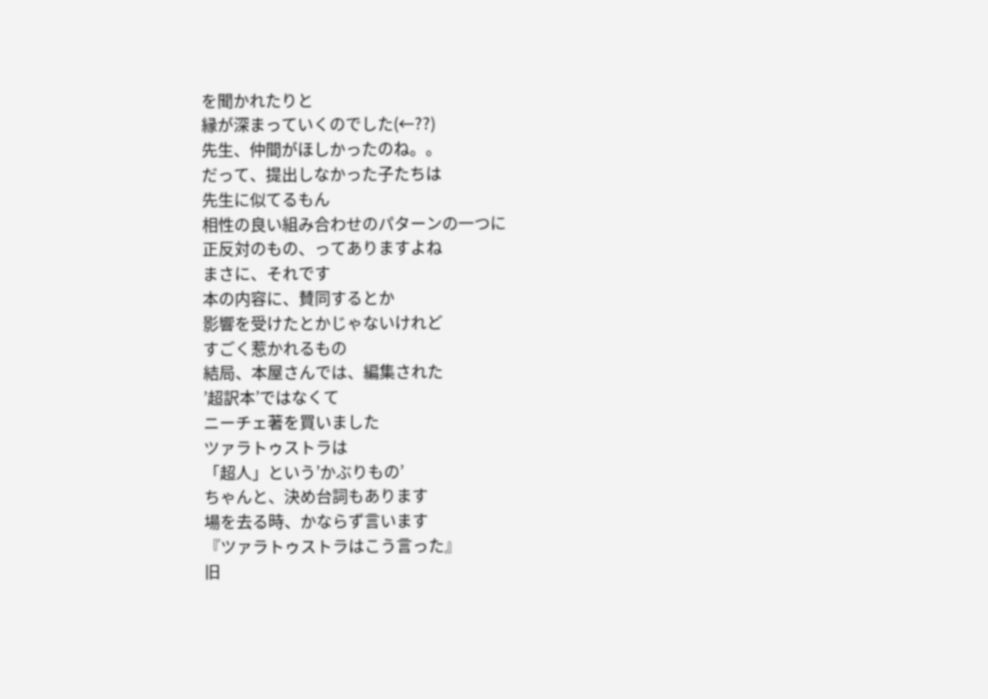を聞かれたりと
縁が深まっていくのでした(←??)
先生、仲間がほしかったのね。。
だって、提出しなかった子たちは
先生に似てるもん
相性の良い組み合わせのパターンの一つに
正反対のもの、ってありますよね
まさに、それです
本の内容に、賛同するとか
影響を受けたとかじゃないけれど
すごく惹かれるもの
結局、本屋さんでは、編集された
’超訳本’ではなくて
ニーチェ著を買いました
ツァラトゥストラは
「超人」という’かぶりもの’
ちゃんと、決め台詞もあります
場を去る時、かならず言います
『ツァラトゥストラはこう言った』
旧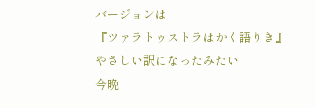バージョンは
『ツァラトゥストラはかく語りき』
やさしい訳になったみたい
今晩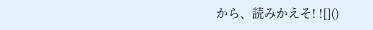から、読みかえそ! ![]()